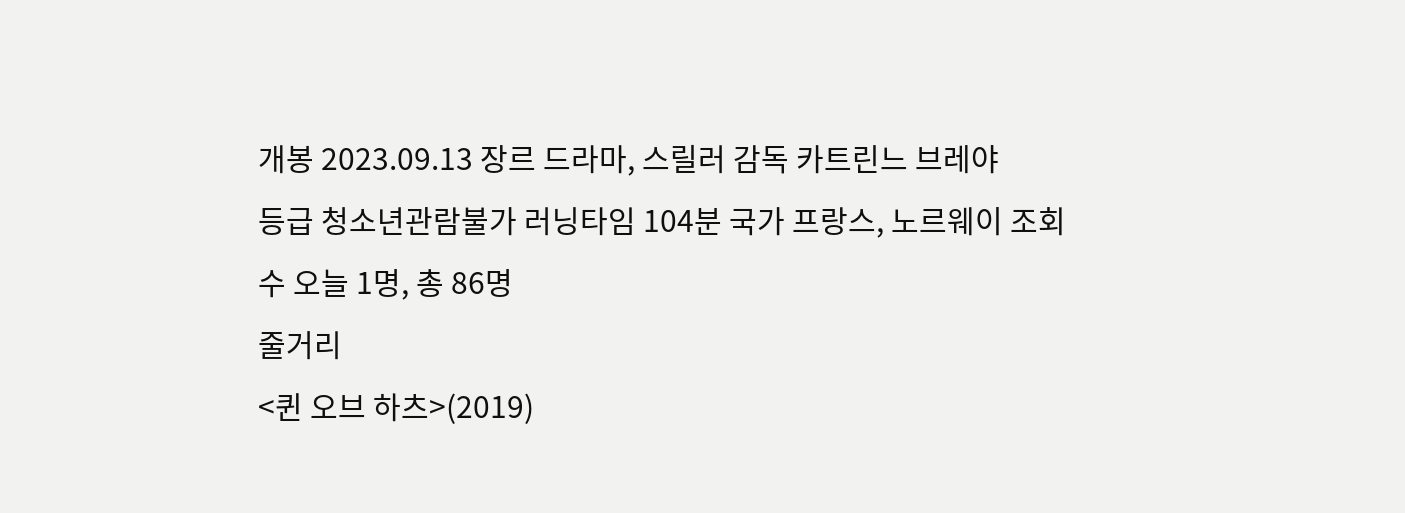개봉 2023.09.13 장르 드라마, 스릴러 감독 카트린느 브레야
등급 청소년관람불가 러닝타임 104분 국가 프랑스, 노르웨이 조회수 오늘 1명, 총 86명
줄거리
<퀸 오브 하츠>(2019)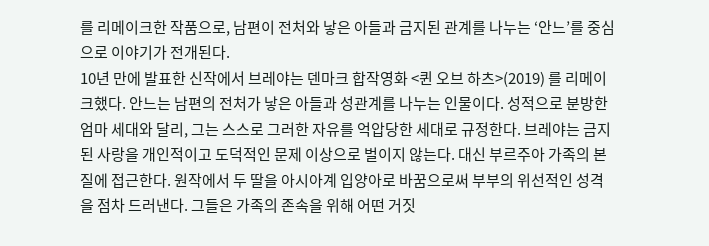를 리메이크한 작품으로, 남편이 전처와 낳은 아들과 금지된 관계를 나누는 ‘안느’를 중심으로 이야기가 전개된다.
10년 만에 발표한 신작에서 브레야는 덴마크 합작영화 <퀸 오브 하츠>(2019) 를 리메이크했다. 안느는 남편의 전처가 낳은 아들과 성관계를 나누는 인물이다. 성적으로 분방한 엄마 세대와 달리, 그는 스스로 그러한 자유를 억압당한 세대로 규정한다. 브레야는 금지된 사랑을 개인적이고 도덕적인 문제 이상으로 벌이지 않는다. 대신 부르주아 가족의 본질에 접근한다. 원작에서 두 딸을 아시아계 입양아로 바꿈으로써 부부의 위선적인 성격을 점차 드러낸다. 그들은 가족의 존속을 위해 어떤 거짓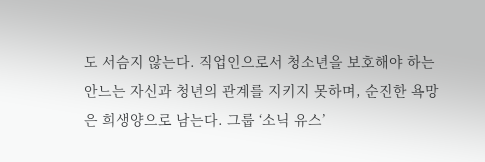도 서슴지 않는다. 직업인으로서 청소년을 보호해야 하는 안느는 자신과 청년의 관계를 지키지 못하며, 순진한 욕망은 희생양으로 남는다. 그룹 ‘소닉 유스’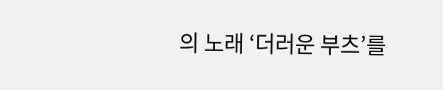의 노래 ‘더러운 부츠’를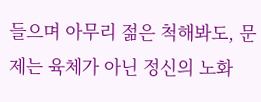들으며 아무리 젊은 척해봐도, 문제는 육체가 아닌 정신의 노화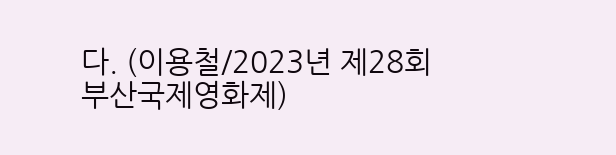다. (이용철/2023년 제28회 부산국제영화제)